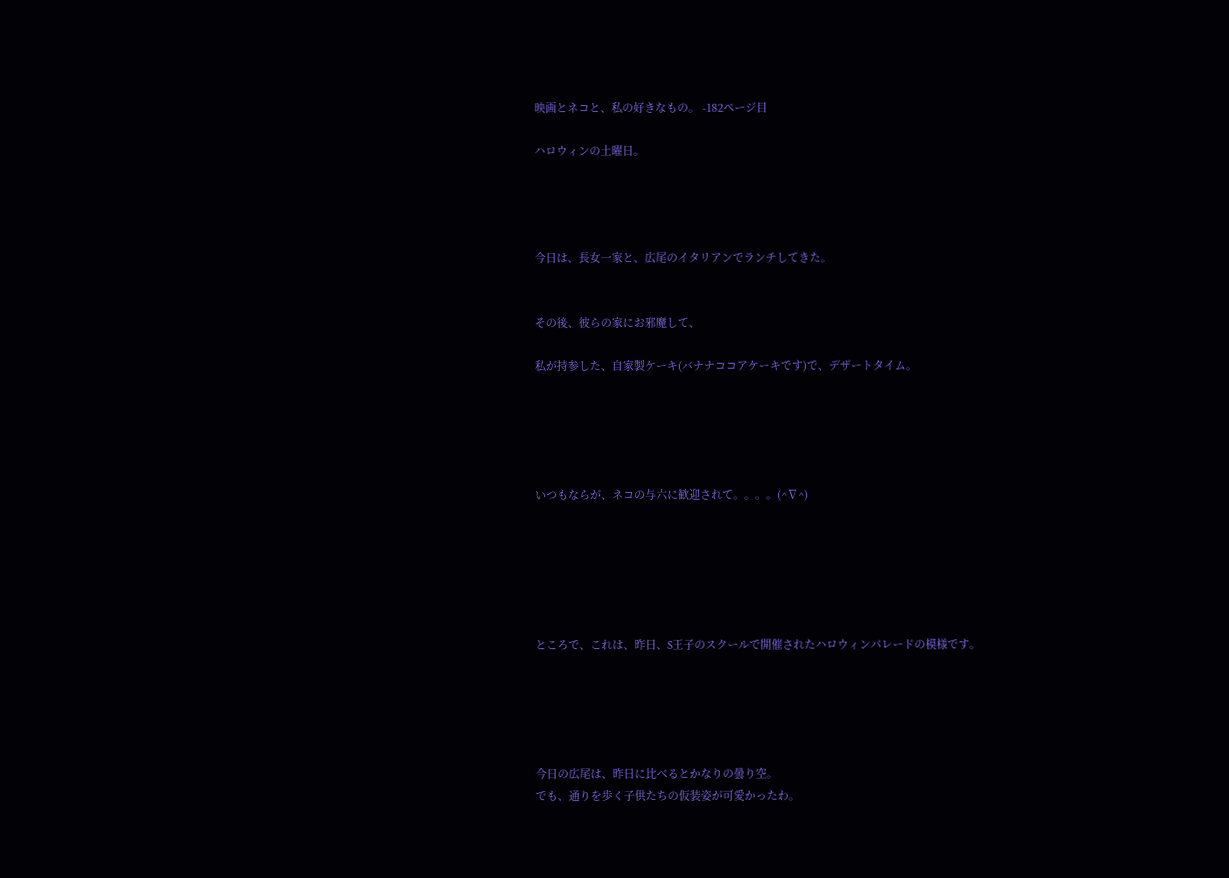映画とネコと、私の好きなもの。 -182ページ目

ハロウィンの土曜日。




今日は、長女一家と、広尾のイタリアンでランチしてきた。


その後、彼らの家にお邪魔して、

私が持参した、自家製ケーキ(バナナココアケーキです)で、デザートタイム。





いつもならが、ネコの与六に歓迎されて。。。。(^∇^)






ところで、これは、昨日、S王子のスクールで開催されたハロウィンパレードの模様です。





今日の広尾は、昨日に比べるとかなりの曇り空。
でも、通りを歩く子供たちの仮装姿が可愛かったわ。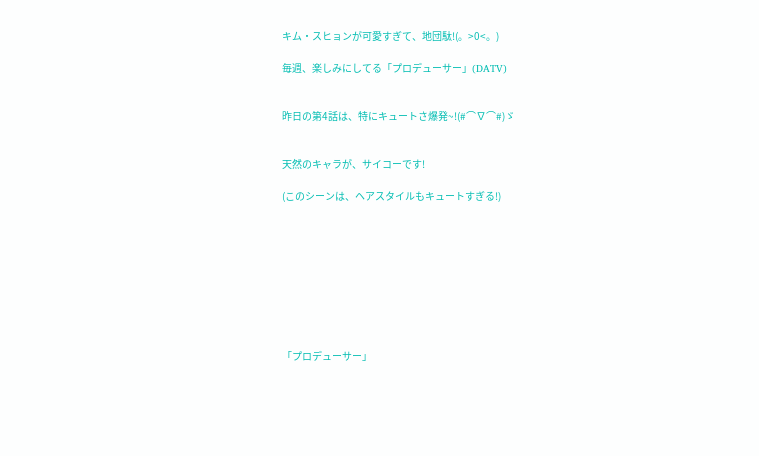キム・スヒョンが可愛すぎて、地団駄!(。>0<。)

毎週、楽しみにしてる「プロデューサー」(DATV)


昨日の第4話は、特にキュートさ爆発~!(#⌒∇⌒#)ゞ


天然のキャラが、サイコーです!

(このシーンは、ヘアスタイルもキュートすぎる!)









「プロデューサー」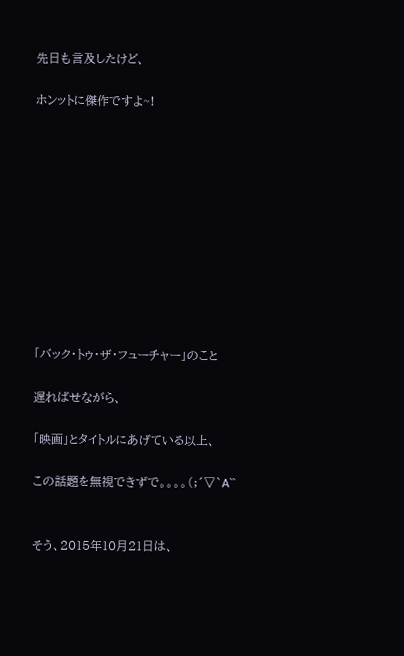先日も言及したけど、

ホンットに傑作ですよ~!











「バック・トゥ・ザ・フューチャー」のこと

遅ればせながら、

「映画」とタイトルにあげている以上、

この話題を無視できずで。。。。(;´▽`A``


そう、2015年10月21日は、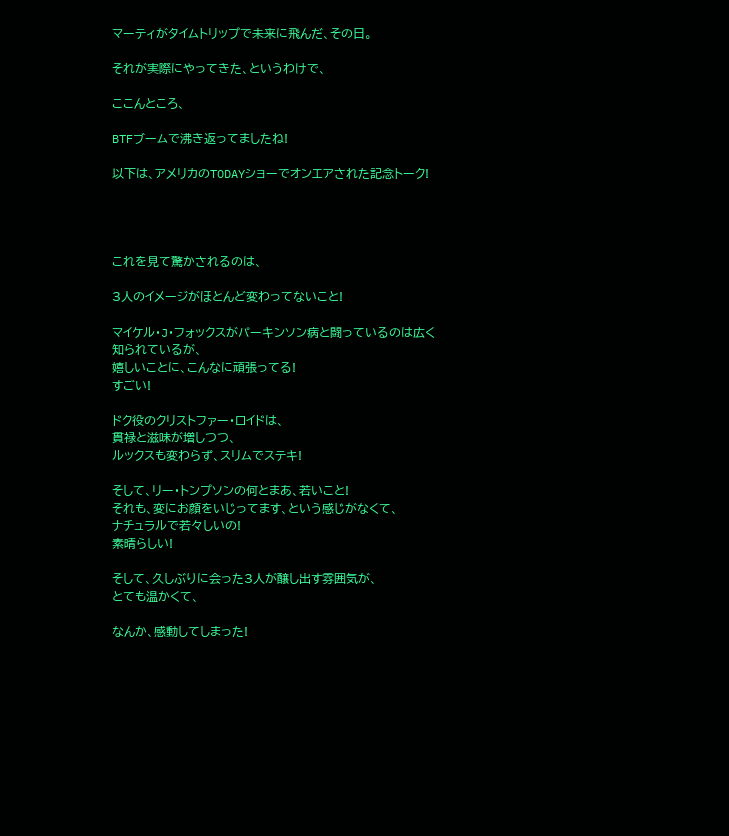マーティがタイムトリップで未来に飛んだ、その日。

それが実際にやってきた、というわけで、

ここんところ、

BTFブームで沸き返ってましたね!

以下は、アメリカのTODAYショーでオンエアされた記念トーク!




これを見て驚かされるのは、

3人のイメージがほとんど変わってないこと!

マイケル・J・フォックスがパーキンソン病と闘っているのは広く知られているが、
嬉しいことに、こんなに頑張ってる!
すごい!

ドク役のクリストファー・ロイドは、
貫禄と滋味が増しつつ、
ルックスも変わらず、スリムでステキ!

そして、リー・トンプソンの何とまあ、若いこと!
それも、変にお顔をいじってます、という感じがなくて、
ナチュラルで若々しいの!
素晴らしい!

そして、久しぶりに会った3人が醸し出す雰囲気が、
とても温かくて、

なんか、感動してしまった!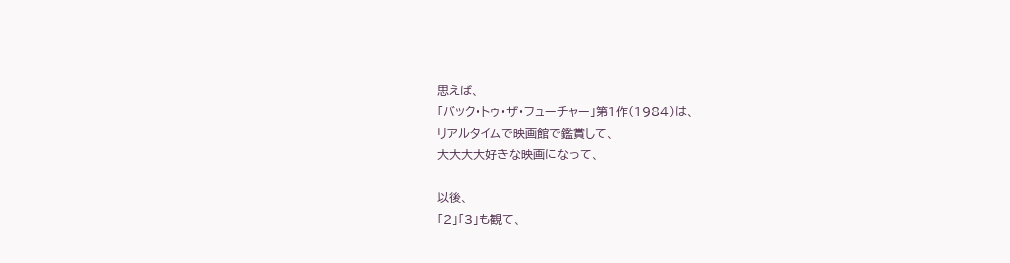思えば、
「バック・トゥ・ザ・フューチャー」第1作(1984)は、
リアルタイムで映画館で鑑賞して、
大大大大好きな映画になって、

以後、
「2」「3」も観て、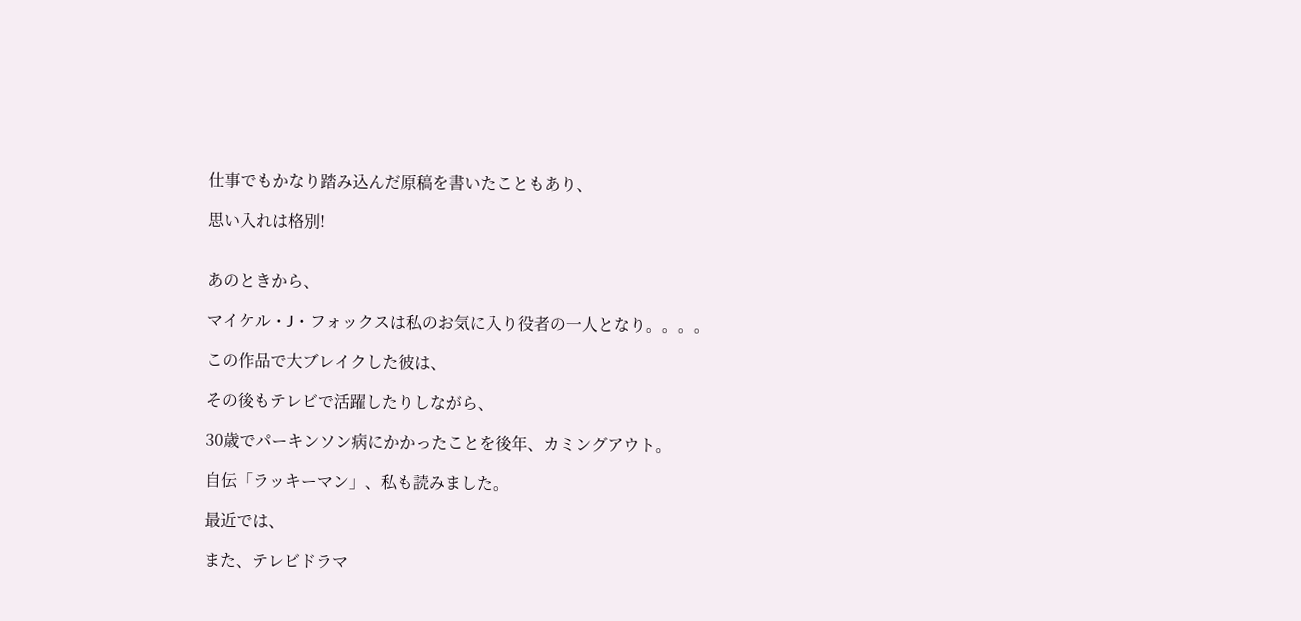仕事でもかなり踏み込んだ原稿を書いたこともあり、

思い入れは格別!


あのときから、

マイケル・J・フォックスは私のお気に入り役者の一人となり。。。。

この作品で大ブレイクした彼は、

その後もテレビで活躍したりしながら、

30歳でパーキンソン病にかかったことを後年、カミングアウト。

自伝「ラッキーマン」、私も読みました。

最近では、

また、テレビドラマ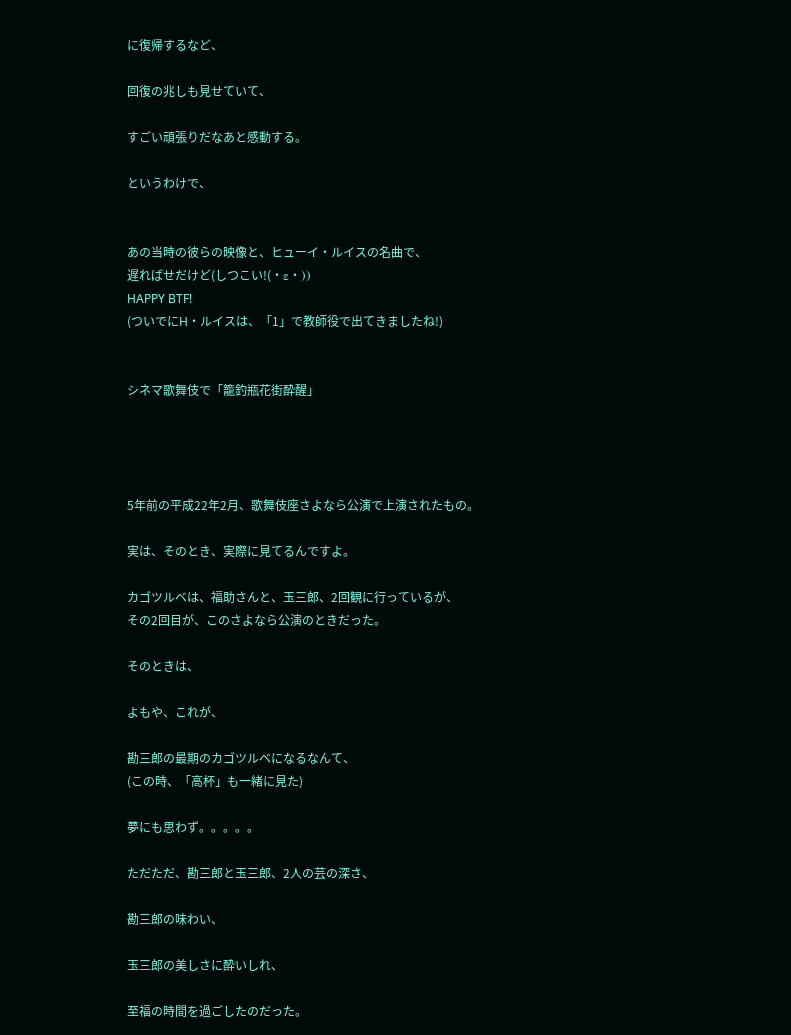に復帰するなど、

回復の兆しも見せていて、

すごい頑張りだなあと感動する。

というわけで、


あの当時の彼らの映像と、ヒューイ・ルイスの名曲で、
遅ればせだけど(しつこい!(・ε・))
HAPPY BTF!
(ついでにH・ルイスは、「1」で教師役で出てきましたね!)


シネマ歌舞伎で「籠釣瓶花街酔醒」




5年前の平成22年2月、歌舞伎座さよなら公演で上演されたもの。

実は、そのとき、実際に見てるんですよ。

カゴツルベは、福助さんと、玉三郎、2回観に行っているが、
その2回目が、このさよなら公演のときだった。

そのときは、

よもや、これが、

勘三郎の最期のカゴツルベになるなんて、
(この時、「高杯」も一緒に見た)

夢にも思わず。。。。。

ただただ、勘三郎と玉三郎、2人の芸の深さ、

勘三郎の味わい、

玉三郎の美しさに酔いしれ、

至福の時間を過ごしたのだった。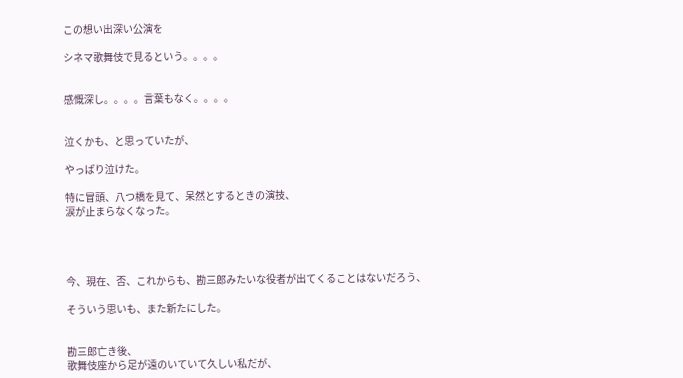この想い出深い公演を

シネマ歌舞伎で見るという。。。。


感慨深し。。。。言葉もなく。。。。


泣くかも、と思っていたが、

やっぱり泣けた。

特に冒頭、八つ橋を見て、呆然とするときの演技、
涙が止まらなくなった。




今、現在、否、これからも、勘三郎みたいな役者が出てくることはないだろう、

そういう思いも、また新たにした。


勘三郎亡き後、
歌舞伎座から足が遠のいていて久しい私だが、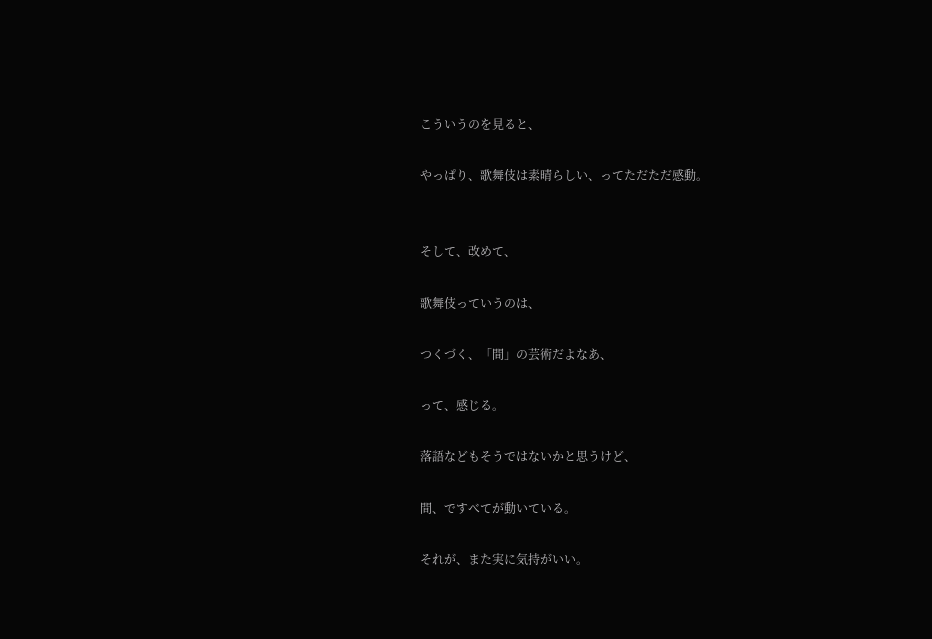こういうのを見ると、

やっぱり、歌舞伎は素晴らしい、ってただただ感動。


そして、改めて、

歌舞伎っていうのは、

つくづく、「間」の芸術だよなあ、

って、感じる。

落語などもそうではないかと思うけど、

間、ですべてが動いている。

それが、また実に気持がいい。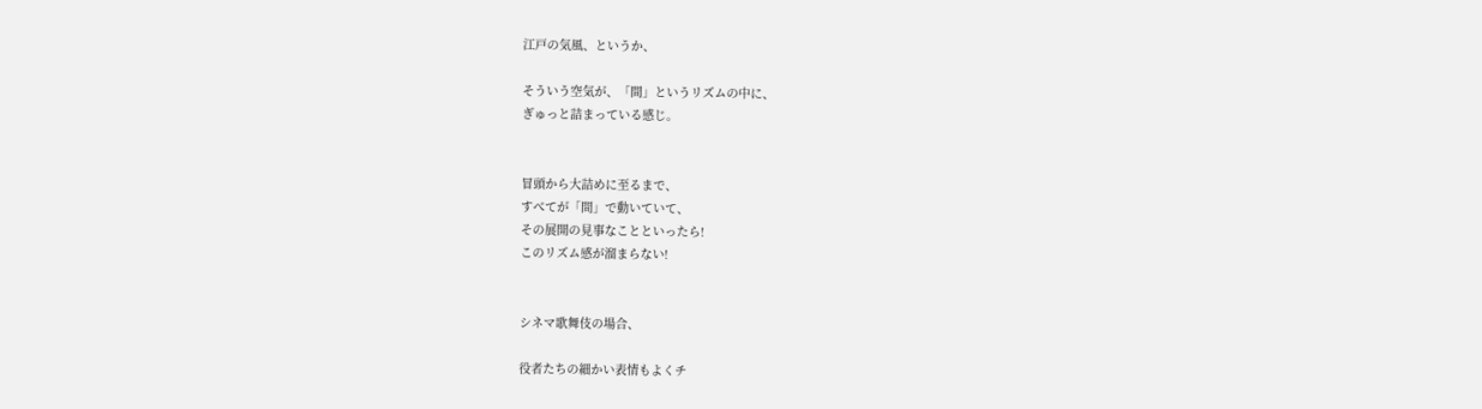江戸の気風、というか、

そういう空気が、「間」というリズムの中に、
ぎゅっと詰まっている感じ。


冒頭から大詰めに至るまで、
すべてが「間」で動いていて、
その展開の見事なことといったら!
このリズム感が溜まらない!


シネマ歌舞伎の場合、

役者たちの細かい表情もよくチ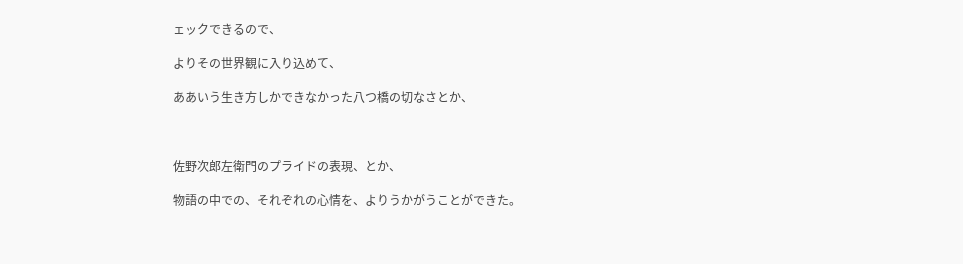ェックできるので、

よりその世界観に入り込めて、

ああいう生き方しかできなかった八つ橋の切なさとか、



佐野次郎左衛門のプライドの表現、とか、

物語の中での、それぞれの心情を、よりうかがうことができた。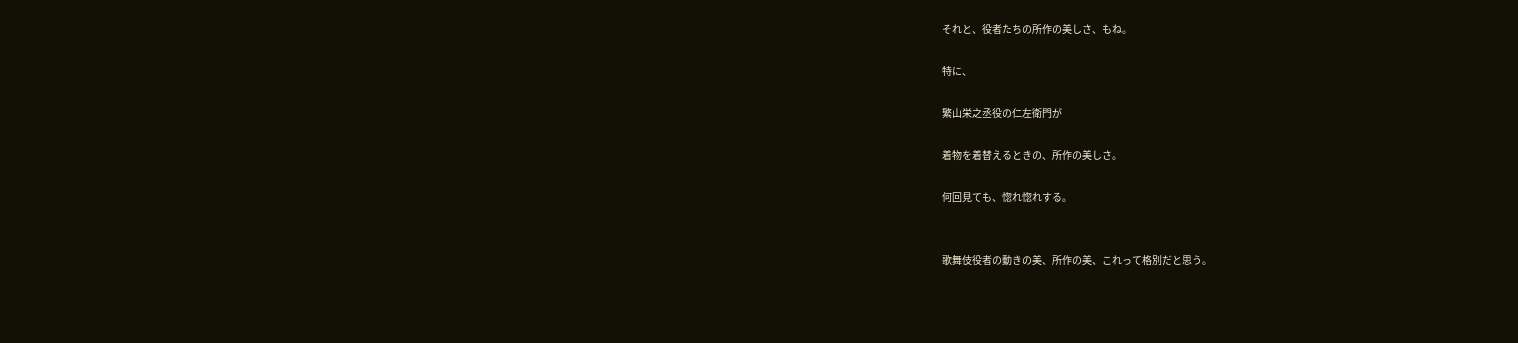それと、役者たちの所作の美しさ、もね。

特に、

繁山栄之丞役の仁左衛門が

着物を着替えるときの、所作の美しさ。

何回見ても、惚れ惚れする。


歌舞伎役者の動きの美、所作の美、これって格別だと思う。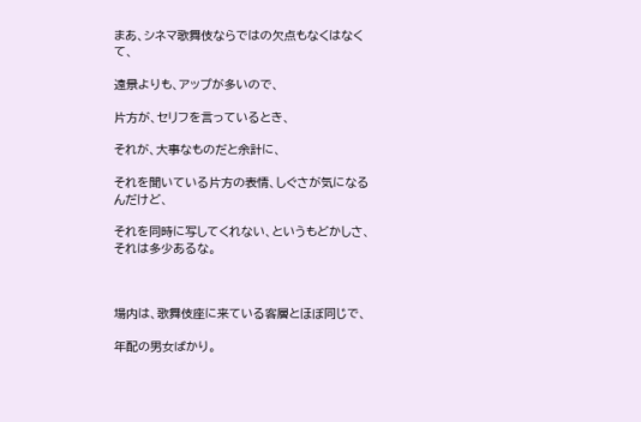まあ、シネマ歌舞伎ならではの欠点もなくはなくて、

遠景よりも、アップが多いので、

片方が、セリフを言っているとき、

それが、大事なものだと余計に、

それを聞いている片方の表情、しぐさが気になるんだけど、

それを同時に写してくれない、というもどかしさ、それは多少あるな。



場内は、歌舞伎座に来ている客層とほぼ同じで、

年配の男女ばかり。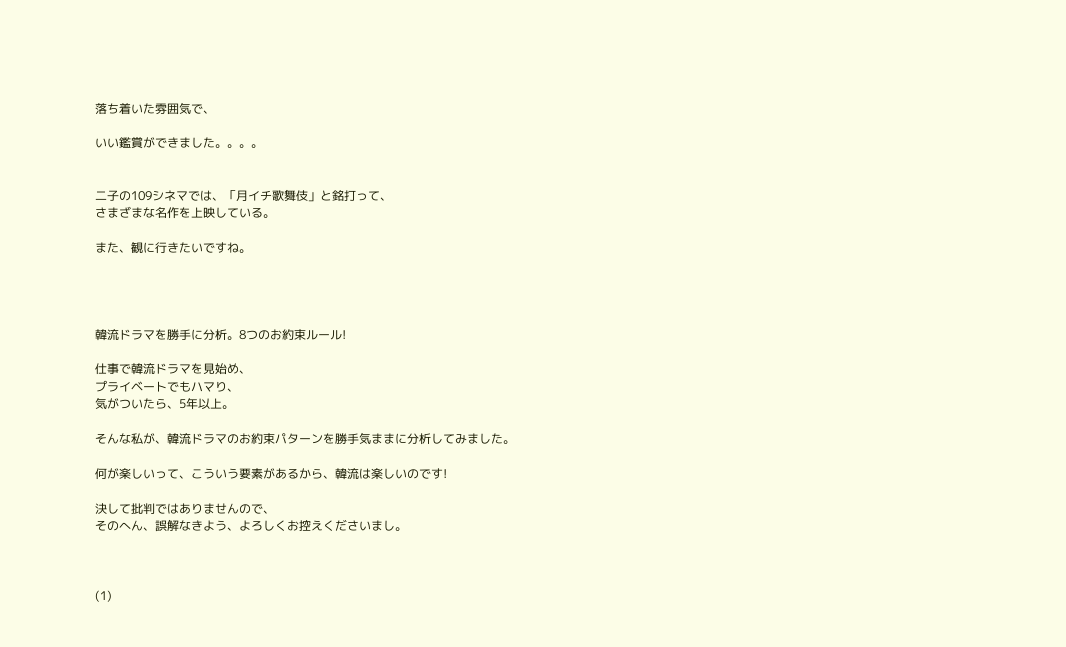落ち着いた雰囲気で、

いい鑑賞ができました。。。。


二子の109シネマでは、「月イチ歌舞伎」と銘打って、
さまざまな名作を上映している。

また、観に行きたいですね。




韓流ドラマを勝手に分析。8つのお約束ルール!

仕事で韓流ドラマを見始め、
プライベートでもハマり、
気がついたら、5年以上。

そんな私が、韓流ドラマのお約束パターンを勝手気ままに分析してみました。

何が楽しいって、こういう要素があるから、韓流は楽しいのです!

決して批判ではありませんので、
そのへん、誤解なきよう、よろしくお控えくださいまし。



(1)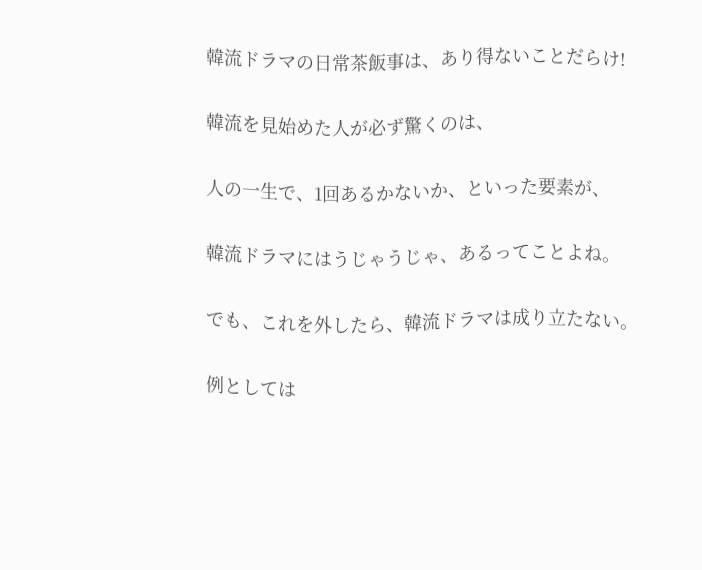韓流ドラマの日常茶飯事は、あり得ないことだらけ!

韓流を見始めた人が必ず驚くのは、

人の一生で、1回あるかないか、といった要素が、

韓流ドラマにはうじゃうじゃ、あるってことよね。

でも、これを外したら、韓流ドラマは成り立たない。

例としては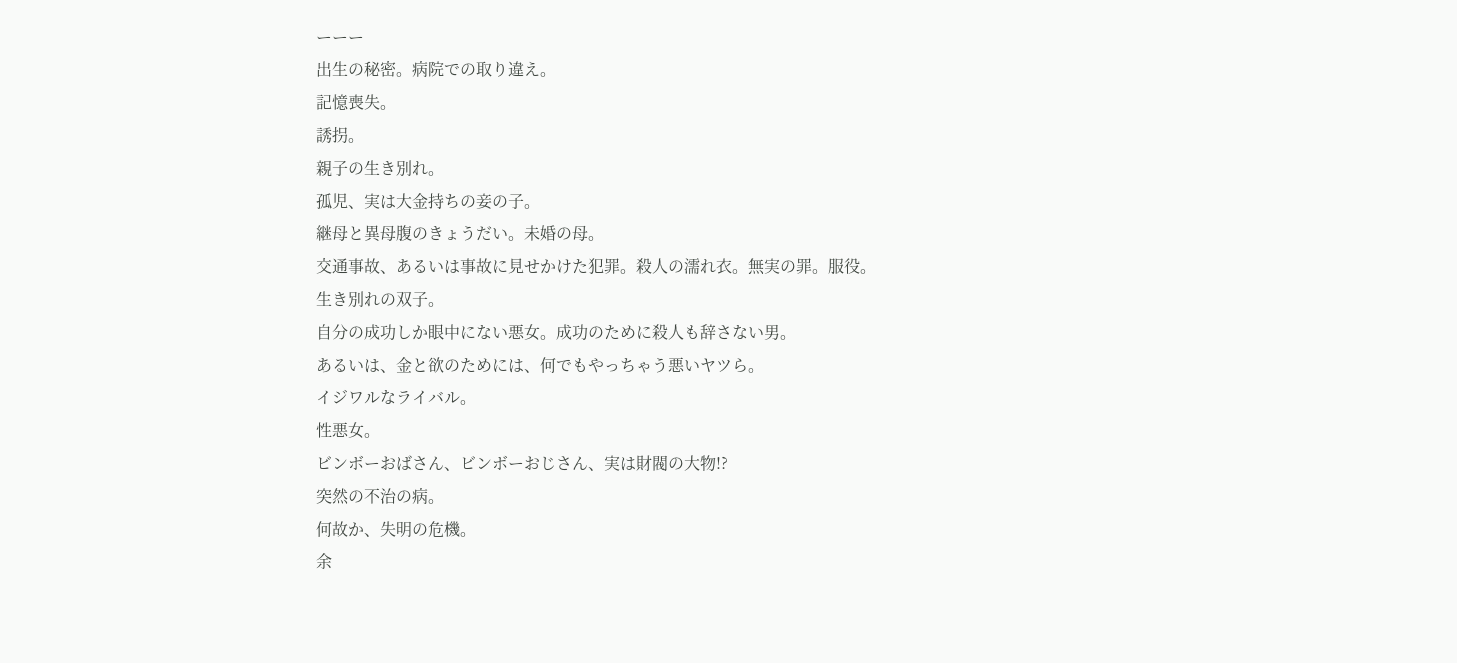ーーー
出生の秘密。病院での取り違え。
記憶喪失。
誘拐。
親子の生き別れ。
孤児、実は大金持ちの妾の子。
継母と異母腹のきょうだい。未婚の母。
交通事故、あるいは事故に見せかけた犯罪。殺人の濡れ衣。無実の罪。服役。
生き別れの双子。
自分の成功しか眼中にない悪女。成功のために殺人も辞さない男。
あるいは、金と欲のためには、何でもやっちゃう悪いヤツら。
イジワルなライバル。
性悪女。
ビンボーおばさん、ビンボーおじさん、実は財閥の大物!?
突然の不治の病。
何故か、失明の危機。
余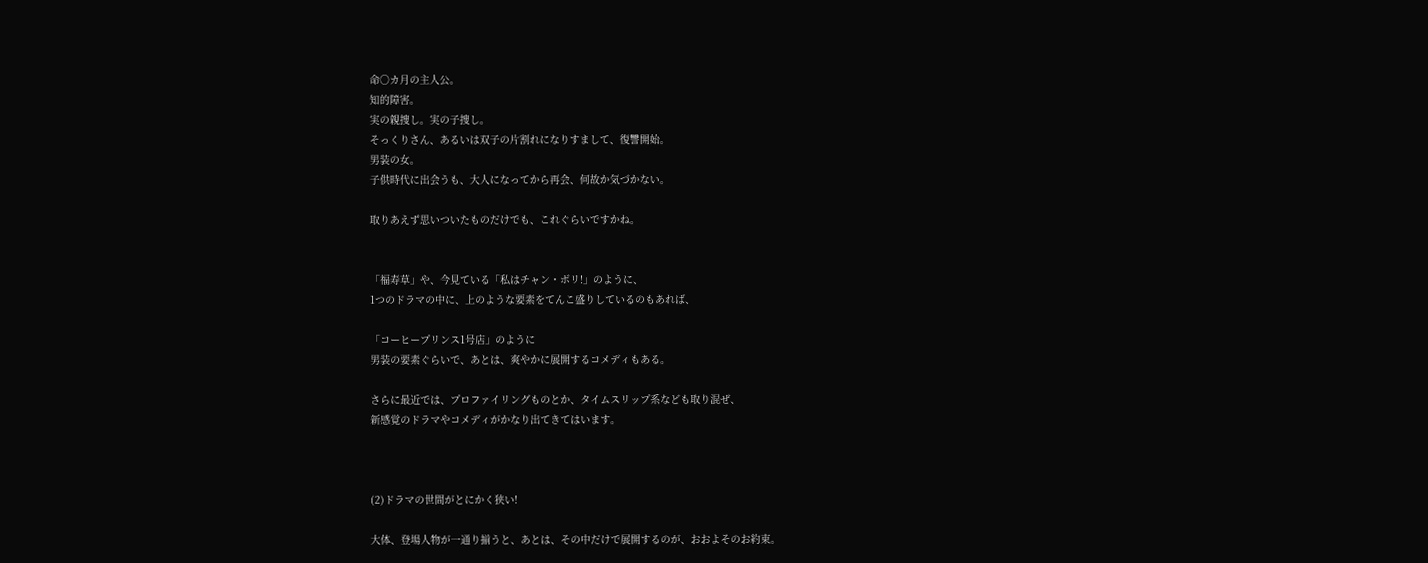命○カ月の主人公。
知的障害。
実の親捜し。実の子捜し。
そっくりさん、あるいは双子の片割れになりすまして、復讐開始。
男装の女。
子供時代に出会うも、大人になってから再会、何故か気づかない。

取りあえず思いついたものだけでも、これぐらいですかね。


「福寿草」や、今見ている「私はチャン・ボリ!」のように、
1つのドラマの中に、上のような要素をてんこ盛りしているのもあれば、

「コーヒープリンス1号店」のように
男装の要素ぐらいで、あとは、爽やかに展開するコメディもある。

さらに最近では、プロファイリングものとか、タイムスリップ系なども取り混ぜ、
新感覚のドラマやコメディがかなり出てきてはいます。



(2)ドラマの世間がとにかく狭い!

大体、登場人物が一通り揃うと、あとは、その中だけで展開するのが、おおよそのお約束。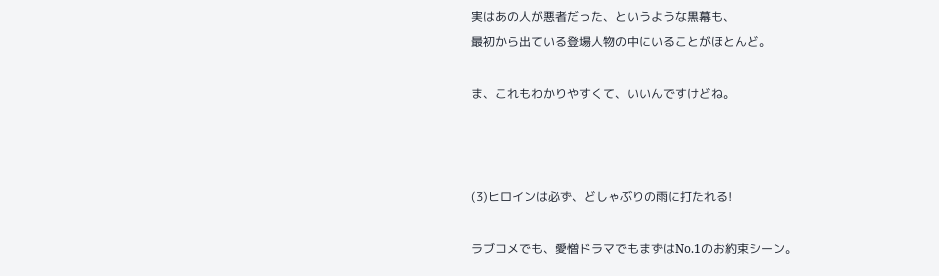実はあの人が悪者だった、というような黒幕も、
最初から出ている登場人物の中にいることがほとんど。

ま、これもわかりやすくて、いいんですけどね。



(3)ヒロインは必ず、どしゃぶりの雨に打たれる!

ラブコメでも、愛憎ドラマでもまずはNo.1のお約束シーン。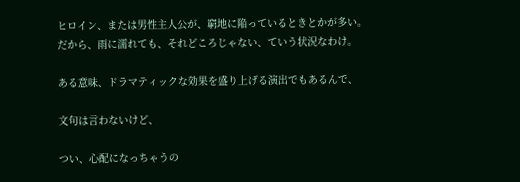ヒロイン、または男性主人公が、窮地に陥っているときとかが多い。
だから、雨に濡れても、それどころじゃない、ていう状況なわけ。

ある意味、ドラマティックな効果を盛り上げる演出でもあるんで、

文句は言わないけど、

つい、心配になっちゃうの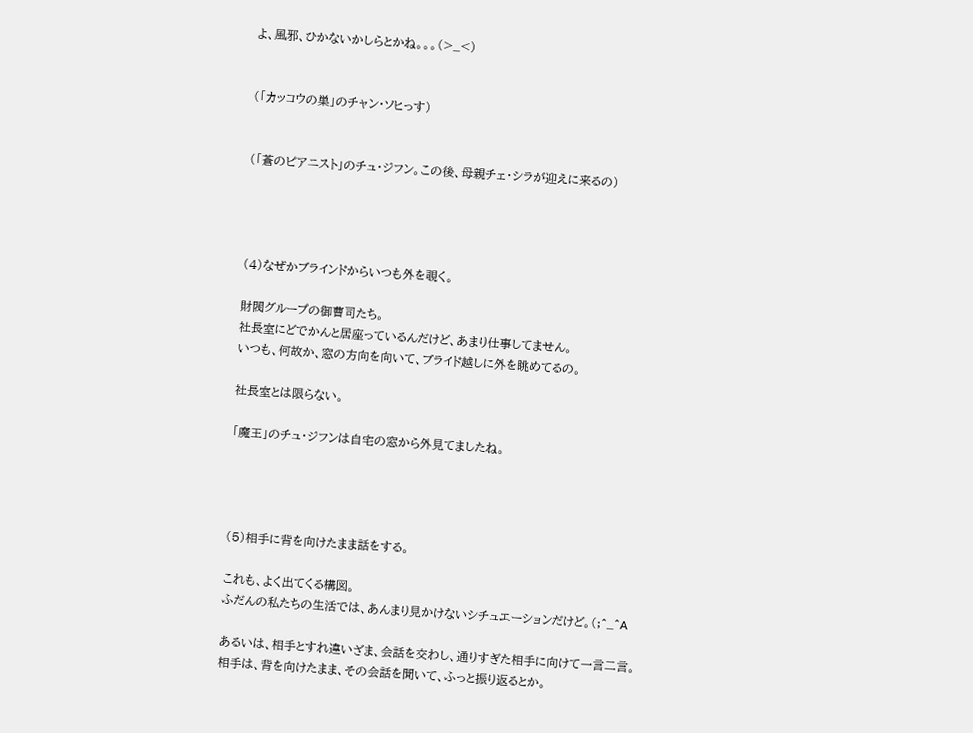よ、風邪、ひかないかしらとかね。。。(>_<)


(「カッコウの巣」のチャン・ソヒっす)


(「蒼のピアニスト」のチュ・ジフン。この後、母親チェ・シラが迎えに来るの)




(4)なぜかブラインドからいつも外を覗く。

財閥グループの御曹司たち。
社長室にどでかんと居座っているんだけど、あまり仕事してません。
いつも、何故か、窓の方向を向いて、ブライド越しに外を眺めてるの。

社長室とは限らない。

「魔王」のチュ・ジフンは自宅の窓から外見てましたね。




(5)相手に背を向けたまま話をする。

これも、よく出てくる構図。
ふだんの私たちの生活では、あんまり見かけないシチュエーションだけど。(;^_^A

あるいは、相手とすれ違いざま、会話を交わし、通りすぎた相手に向けて一言二言。
相手は、背を向けたまま、その会話を聞いて、ふっと振り返るとか。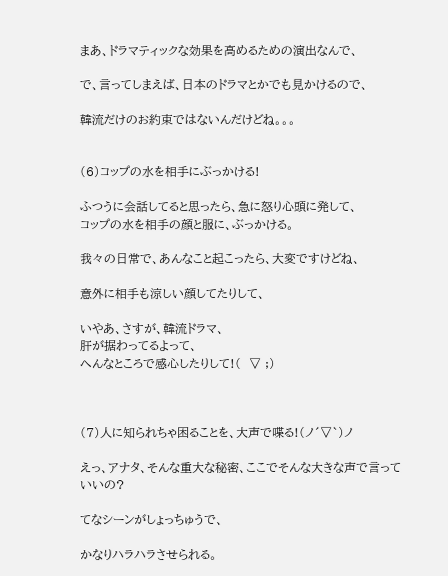まあ、ドラマティックな効果を高めるための演出なんで、

で、言ってしまえば、日本のドラマとかでも見かけるので、

韓流だけのお約束ではないんだけどね。。。


(6)コップの水を相手にぶっかける!

ふつうに会話してると思ったら、急に怒り心頭に発して、
コップの水を相手の顔と服に、ぶっかける。

我々の日常で、あんなこと起こったら、大変ですけどね、

意外に相手も涼しい顔してたりして、

いやあ、さすが、韓流ドラマ、
肝が据わってるよって、
へんなところで感心したりして!(  ▽ ;)



(7)人に知られちゃ困ることを、大声で喋る!(ノ´▽`)ノ

えっ、アナタ、そんな重大な秘密、ここでそんな大きな声で言っていいの?

てなシーンがしょっちゅうで、

かなりハラハラさせられる。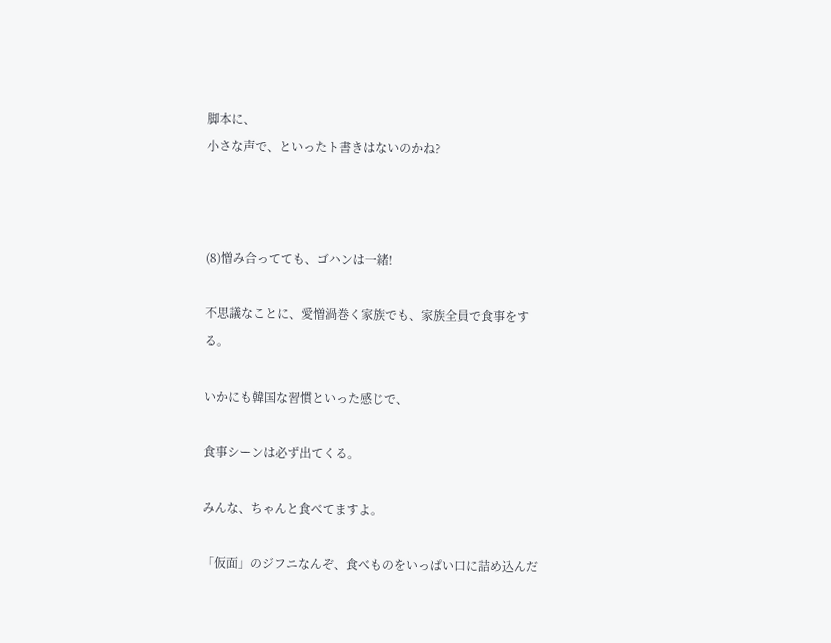脚本に、
小さな声で、といったト書きはないのかね?



(8)憎み合ってても、ゴハンは一緒!

不思議なことに、愛憎渦巻く家族でも、家族全員で食事をする。

いかにも韓国な習慣といった感じで、

食事シーンは必ず出てくる。

みんな、ちゃんと食べてますよ。

「仮面」のジフニなんぞ、食べものをいっぱい口に詰め込んだ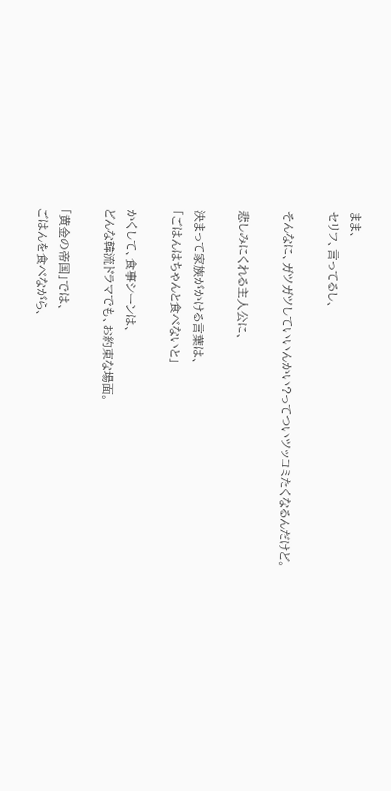まま、
セリフ、言ってるし、

そんなに、ガツガツしていいんかい?ってついツッコミたくなるんだけど。

悲しみにくれる主人公に、

決まって家族がかける言葉は、
「ごはんはちゃんと食べないと」

かくして、食事シーンは、
どんな韓流ドラマでも、お約束な場面。

「黄金の帝国」では、
ごはんを食べながら、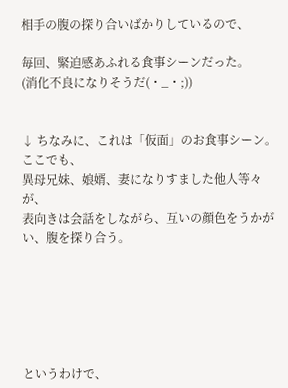相手の腹の探り合いばかりしているので、

毎回、緊迫感あふれる食事シーンだった。
(消化不良になりそうだ(・_・;))


↓ ちなみに、これは「仮面」のお食事シーン。
ここでも、
異母兄妹、娘婿、妻になりすました他人等々が、
表向きは会話をしながら、互いの顔色をうかがい、腹を探り合う。






というわけで、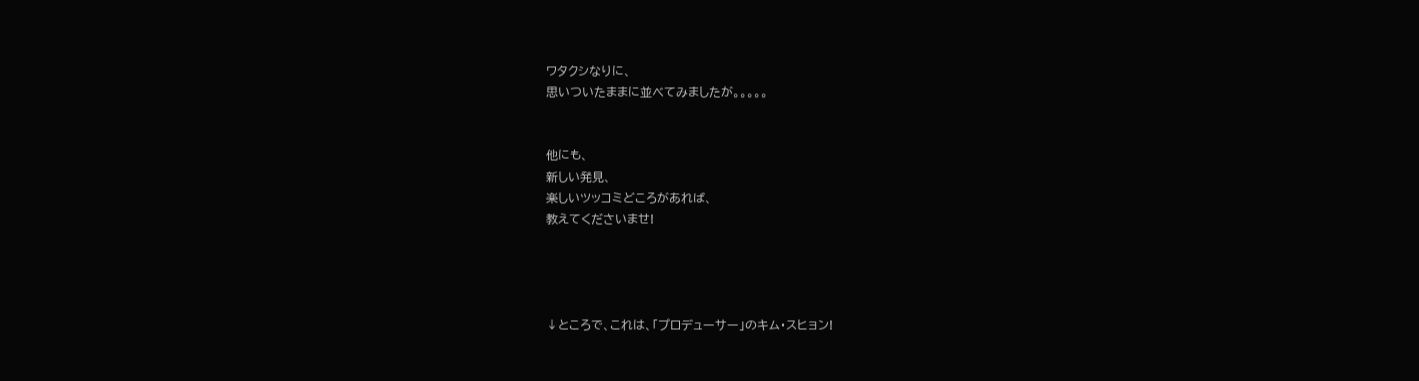ワタクシなりに、
思いついたままに並べてみましたが。。。。。


他にも、
新しい発見、
楽しいツッコミどころがあれば、
教えてくださいませ!




↓ところで、これは、「プロデューサー」のキム・スヒョン!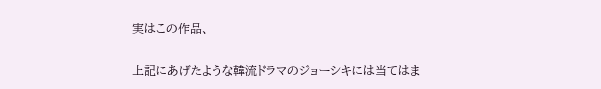実はこの作品、

上記にあげたような韓流ドラマのジョーシキには当てはま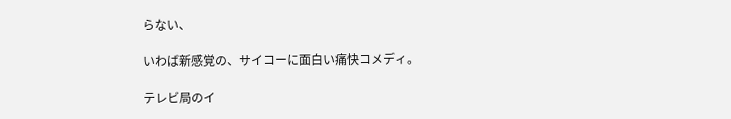らない、

いわば新感覚の、サイコーに面白い痛快コメディ。

テレビ局のイ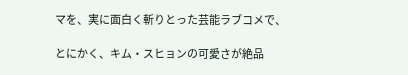マを、実に面白く斬りとった芸能ラブコメで、

とにかく、キム・スヒョンの可愛さが絶品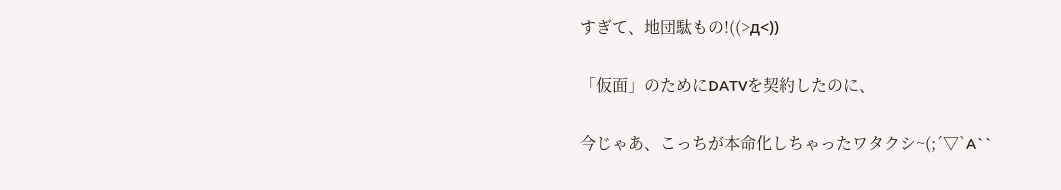すぎて、地団駄もの!((>д<))

「仮面」のためにDATVを契約したのに、

今じゃあ、こっちが本命化しちゃったワタクシ~(;´▽`A``